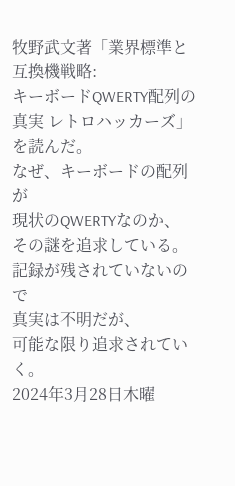牧野武文著「業界標準と互換機戦略:
キーボードQWERTY配列の真実 レトロハッカーズ」
を読んだ。
なぜ、キーボードの配列が
現状のQWERTYなのか、
その謎を追求している。
記録が残されていないので
真実は不明だが、
可能な限り追求されていく。
2024年3月28日木曜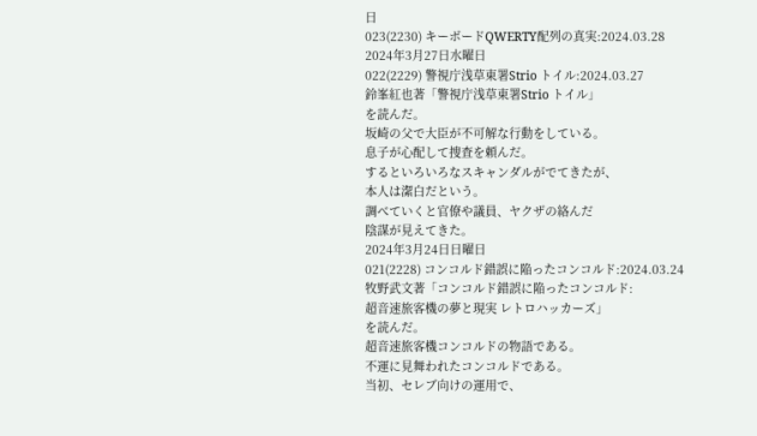日
023(2230) キーボードQWERTY配列の真実:2024.03.28
2024年3月27日水曜日
022(2229) 警視庁浅草東署Strio トイル:2024.03.27
鈴峯紅也著「警視庁浅草東署Strio トイル」
を読んだ。
坂崎の父で大臣が不可解な行動をしている。
息子が心配して捜査を頼んだ。
するといろいろなスキャンダルがでてきたが、
本人は潔白だという。
調べていくと官僚や議員、ヤクザの絡んだ
陰謀が見えてきた。
2024年3月24日日曜日
021(2228) コンコルド錯誤に陥ったコンコルド:2024.03.24
牧野武文著「コンコルド錯誤に陥ったコンコルド:
超音速旅客機の夢と現実 レトロハッカーズ」
を読んだ。
超音速旅客機コンコルドの物語である。
不運に見舞われたコンコルドである。
当初、セレブ向けの運用で、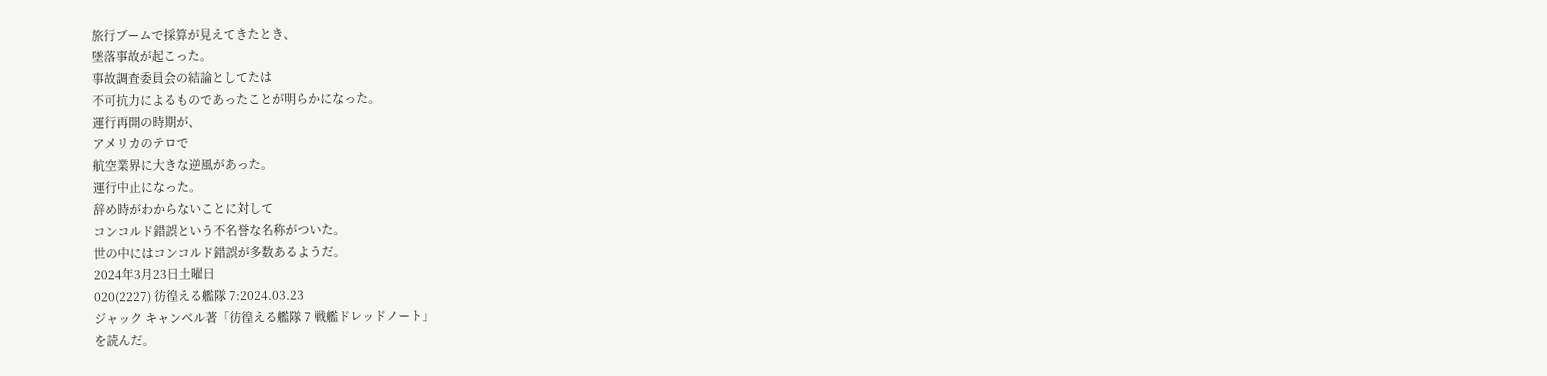旅行ブームで採算が見えてきたとき、
墜落事故が起こった。
事故調査委員会の結論としてたは
不可抗力によるものであったことが明らかになった。
運行再開の時期が、
アメリカのテロで
航空業界に大きな逆風があった。
運行中止になった。
辞め時がわからないことに対して
コンコルド錯誤という不名誉な名称がついた。
世の中にはコンコルド錯誤が多数あるようだ。
2024年3月23日土曜日
020(2227) 彷徨える艦隊 7:2024.03.23
ジャック キャンベル著「彷徨える艦隊 7 戦艦ドレッドノート」
を読んだ。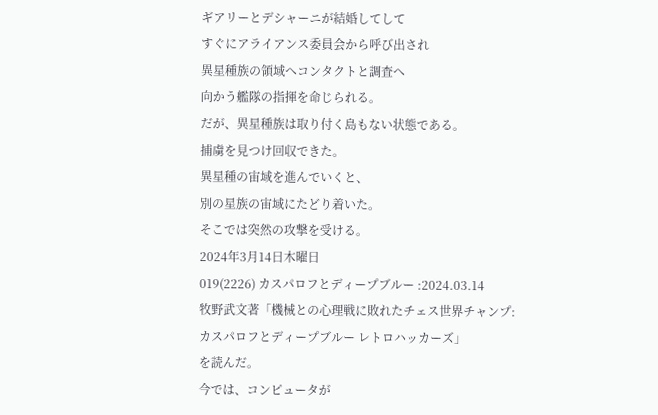ギアリーとデシャーニが結婚してして
すぐにアライアンス委員会から呼び出され
異星種族の領域へコンタクトと調査へ
向かう艦隊の指揮を命じられる。
だが、異星種族は取り付く島もない状態である。
捕虜を見つけ回収できた。
異星種の宙域を進んでいくと、
別の星族の宙域にたどり着いた。
そこでは突然の攻撃を受ける。
2024年3月14日木曜日
019(2226) カスパロフとディープブルー :2024.03.14
牧野武文著「機械との心理戦に敗れたチェス世界チャンプ:
カスパロフとディープブルー レトロハッカーズ」
を読んだ。
今では、コンピュータが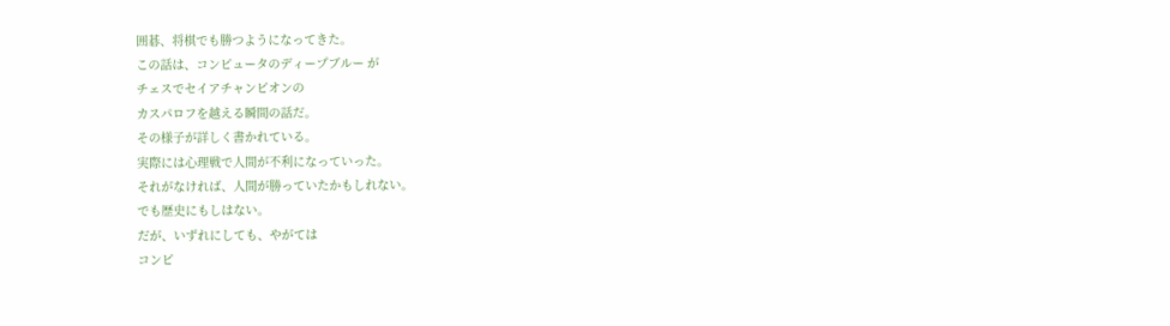囲碁、将棋でも勝つようになってきた。
この話は、コンピュータのディープブルー が
チェスでセイアチャンピオンの
カスパロフを越える瞬間の話だ。
その様子が詳しく書かれている。
実際には心理戦で人間が不利になっていった。
それがなければ、人間が勝っていたかもしれない。
でも歴史にもしはない。
だが、いずれにしても、やがては
コンピ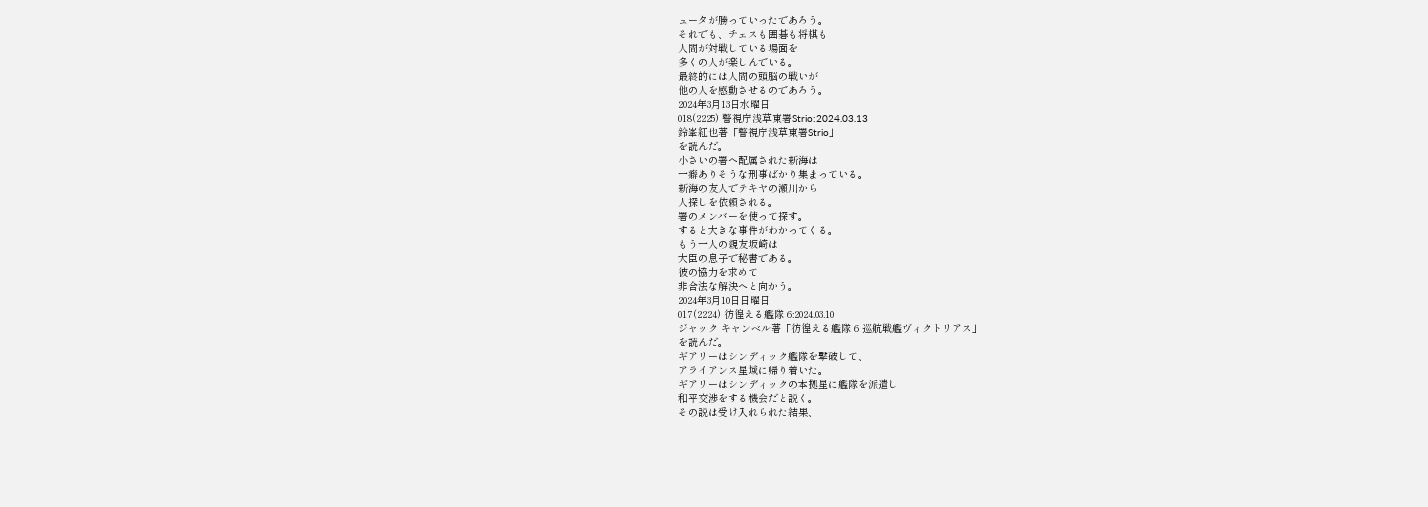ュータが勝っていったであろう。
それでも、チェスも囲碁も将棋も
人間が対戦している場面を
多くの人が楽しんでいる。
最終的には人間の頭脳の戦いが
他の人を感動させるのであろう。
2024年3月13日水曜日
018(2225) 警視庁浅草東署Strio:2024.03.13
鈴峯紅也著「警視庁浅草東署Strio」
を読んだ。
小さいの署へ配属された新海は
一癖ありそうな刑事ばかり集まっている。
新海の友人でテキヤの瀬川から
人探しを依頼される。
署のメンバーを使って探す。
すると大きな事件がわかってくる。
もう一人の親友坂崎は
大臣の息子で秘書である。
彼の協力を求めて
非合法な解決へと向かう。
2024年3月10日日曜日
017(2224) 彷徨える艦隊 6:2024.03.10
ジャック キャンベル著「彷徨える艦隊 6 巡航戦艦ヴィクトリアス」
を読んだ。
ギアリーはシンディック艦隊を撃破して、
アライアンス星域に帰り着いた。
ギアリーはシンディックの本拠星に艦隊を派遣し
和平交渉をする機会だと説く。
その説は受け入れられた結果、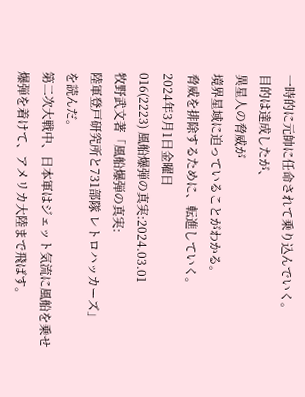一時的に元帥に任命されて乗り込んでいく。
目的は達成したが、
異星人の脅威が
境界星域に迫っていることがわかる。
脅威を排除するために、転進していく。
2024年3月1日金曜日
016(2223) 風船爆弾の真実:2024.03.01
牧野武文著「風船爆弾の真実:
陸軍登戸研究所と731部隊 レトロハッカーズ」
を読んだ。
第二次大戦中、日本軍はジェット気流に風船を乗せ
爆弾を着けて、アメリカ大陸まで飛ばす。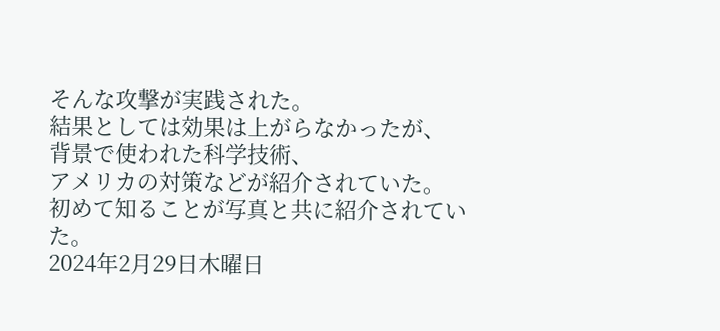そんな攻撃が実践された。
結果としては効果は上がらなかったが、
背景で使われた科学技術、
アメリカの対策などが紹介されていた。
初めて知ることが写真と共に紹介されていた。
2024年2月29日木曜日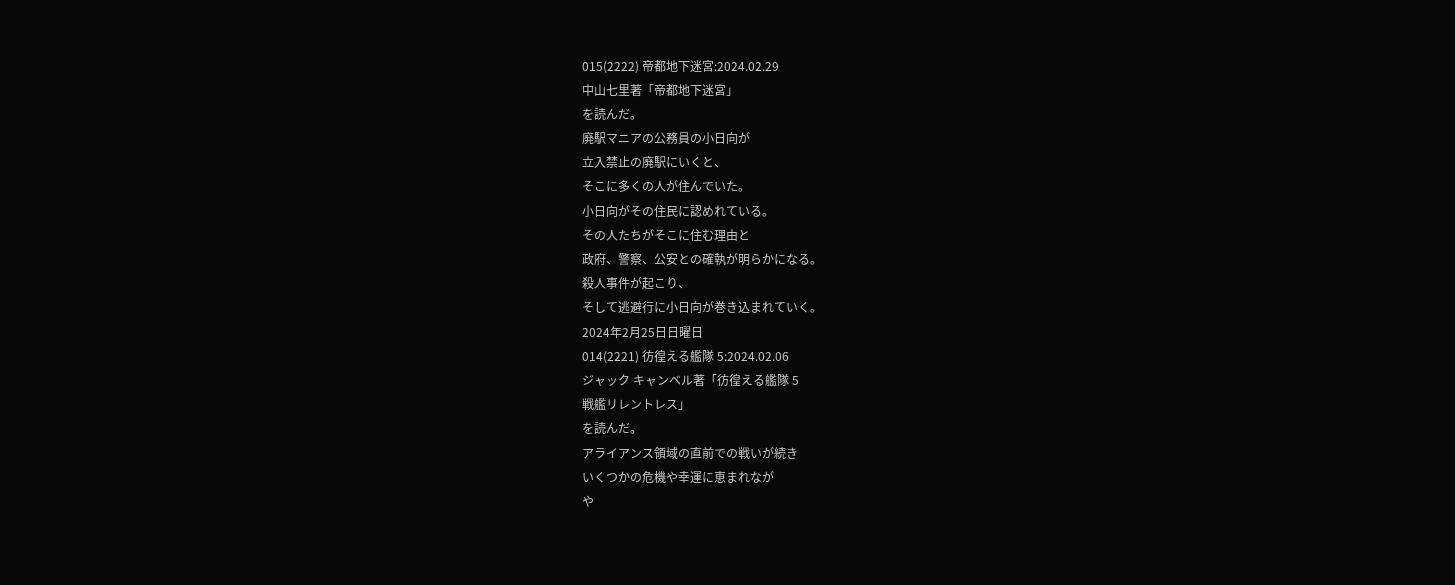015(2222) 帝都地下迷宮:2024.02.29
中山七里著「帝都地下迷宮」
を読んだ。
廃駅マニアの公務員の小日向が
立入禁止の廃駅にいくと、
そこに多くの人が住んでいた。
小日向がその住民に認めれている。
その人たちがそこに住む理由と
政府、警察、公安との確執が明らかになる。
殺人事件が起こり、
そして逃避行に小日向が巻き込まれていく。
2024年2月25日日曜日
014(2221) 彷徨える艦隊 5:2024.02.06
ジャック キャンベル著「彷徨える艦隊 5
戦艦リレントレス」
を読んだ。
アライアンス領域の直前での戦いが続き
いくつかの危機や幸運に恵まれなが
や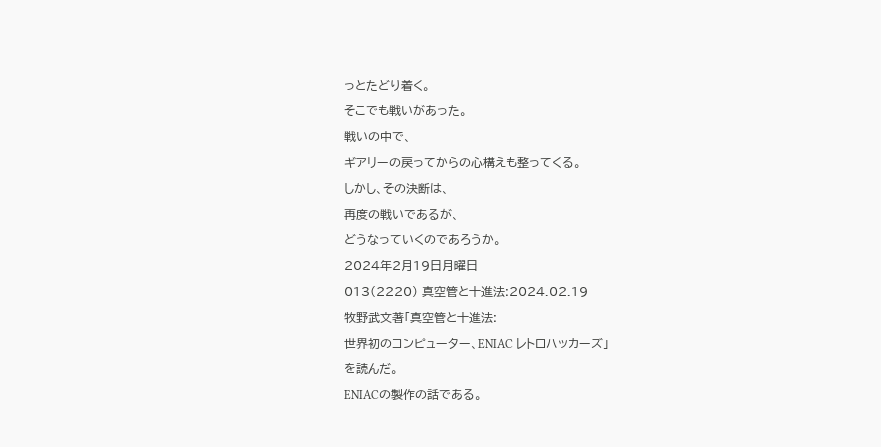っとたどり着く。
そこでも戦いがあった。
戦いの中で、
ギアリーの戻ってからの心構えも整ってくる。
しかし、その決断は、
再度の戦いであるが、
どうなっていくのであろうか。
2024年2月19日月曜日
013(2220) 真空管と十進法:2024.02.19
牧野武文著「真空管と十進法:
世界初のコンピューター、ENIAC レトロハッカーズ」
を読んだ。
ENIACの製作の話である。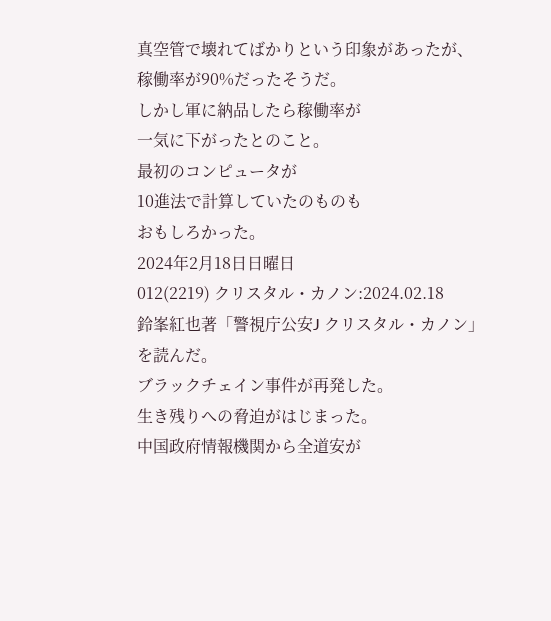真空管で壊れてばかりという印象があったが、
稼働率が90%だったそうだ。
しかし軍に納品したら稼働率が
一気に下がったとのこと。
最初のコンピュータが
10進法で計算していたのものも
おもしろかった。
2024年2月18日日曜日
012(2219) クリスタル・カノン:2024.02.18
鈴峯紅也著「警視庁公安J クリスタル・カノン」
を読んだ。
ブラックチェイン事件が再発した。
生き残りへの脅迫がはじまった。
中国政府情報機関から全道安が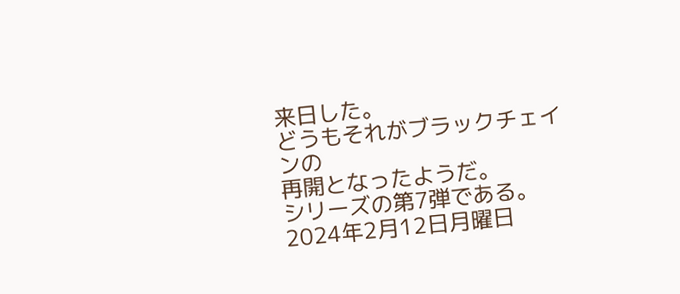来日した。
どうもそれがブラックチェインの
再開となったようだ。
シリーズの第7弾である。
2024年2月12日月曜日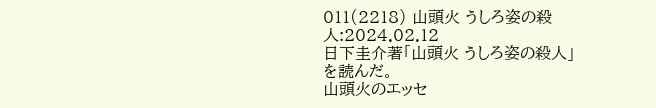011(2218) 山頭火 うしろ姿の殺人:2024.02.12
日下圭介著「山頭火 うしろ姿の殺人」
を読んだ。
山頭火のエッセ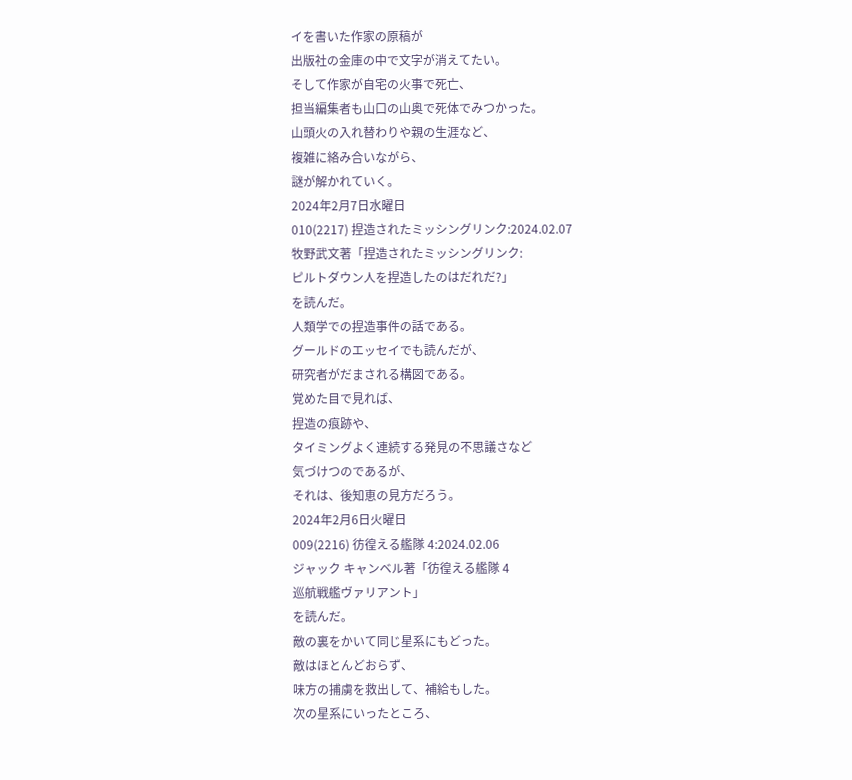イを書いた作家の原稿が
出版社の金庫の中で文字が消えてたい。
そして作家が自宅の火事で死亡、
担当編集者も山口の山奥で死体でみつかった。
山頭火の入れ替わりや親の生涯など、
複雑に絡み合いながら、
謎が解かれていく。
2024年2月7日水曜日
010(2217) 捏造されたミッシングリンク:2024.02.07
牧野武文著「捏造されたミッシングリンク:
ピルトダウン人を捏造したのはだれだ?」
を読んだ。
人類学での捏造事件の話である。
グールドのエッセイでも読んだが、
研究者がだまされる構図である。
覚めた目で見れば、
捏造の痕跡や、
タイミングよく連続する発見の不思議さなど
気づけつのであるが、
それは、後知恵の見方だろう。
2024年2月6日火曜日
009(2216) 彷徨える艦隊 4:2024.02.06
ジャック キャンベル著「彷徨える艦隊 4
巡航戦艦ヴァリアント」
を読んだ。
敵の裏をかいて同じ星系にもどった。
敵はほとんどおらず、
味方の捕虜を救出して、補給もした。
次の星系にいったところ、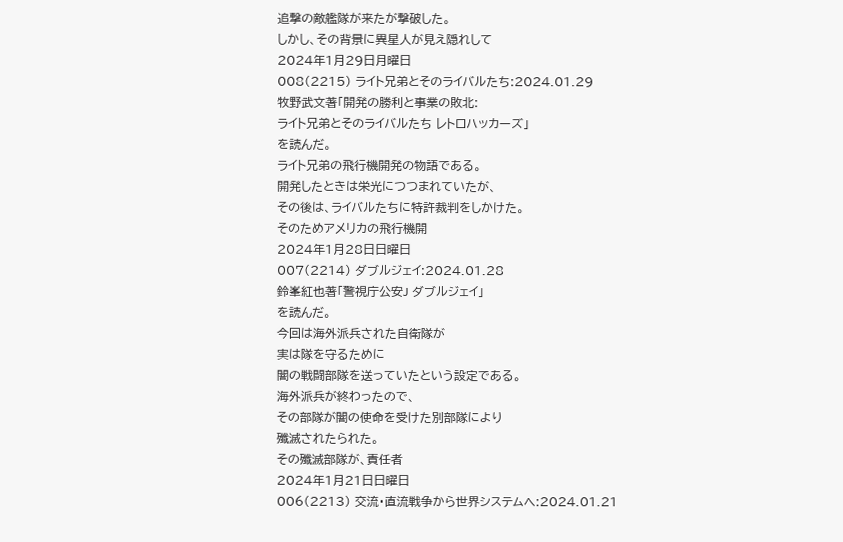追撃の敵艦隊が来たが撃破した。
しかし、その背景に異星人が見え隠れして
2024年1月29日月曜日
008(2215) ライト兄弟とそのライバルたち:2024.01.29
牧野武文著「開発の勝利と事業の敗北:
ライト兄弟とそのライバルたち レトロハッカーズ」
を読んだ。
ライト兄弟の飛行機開発の物語である。
開発したときは栄光につつまれていたが、
その後は、ライバルたちに特許裁判をしかけた。
そのためアメリカの飛行機開
2024年1月28日日曜日
007(2214) ダブルジェイ:2024.01.28
鈴峯紅也著「警視庁公安J ダブルジェイ」
を読んだ。
今回は海外派兵された自衛隊が
実は隊を守るために
闇の戦闘部隊を送っていたという設定である。
海外派兵が終わったので、
その部隊が闇の使命を受けた別部隊により
殲滅されたられた。
その殲滅部隊が、責任者
2024年1月21日日曜日
006(2213) 交流・直流戦争から世界システムへ:2024.01.21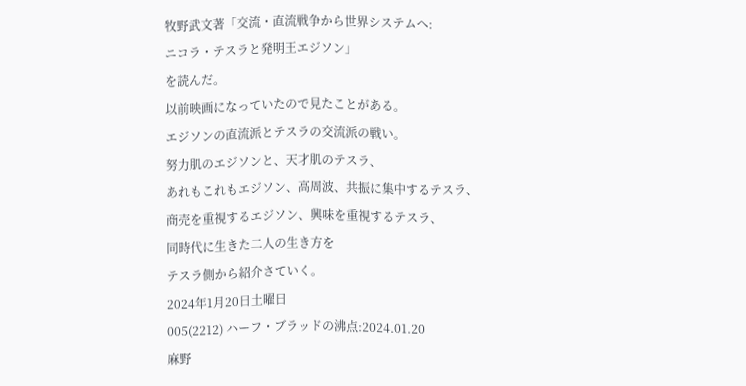牧野武文著「交流・直流戦争から世界システムへ:
ニコラ・テスラと発明王エジソン」
を読んだ。
以前映画になっていたので見たことがある。
エジソンの直流派とテスラの交流派の戦い。
努力肌のエジソンと、天才肌のテスラ、
あれもこれもエジソン、高周波、共振に集中するテスラ、
商売を重視するエジソン、興味を重視するテスラ、
同時代に生きた二人の生き方を
テスラ側から紹介さていく。
2024年1月20日土曜日
005(2212) ハーフ・ブラッドの沸点:2024.01.20
麻野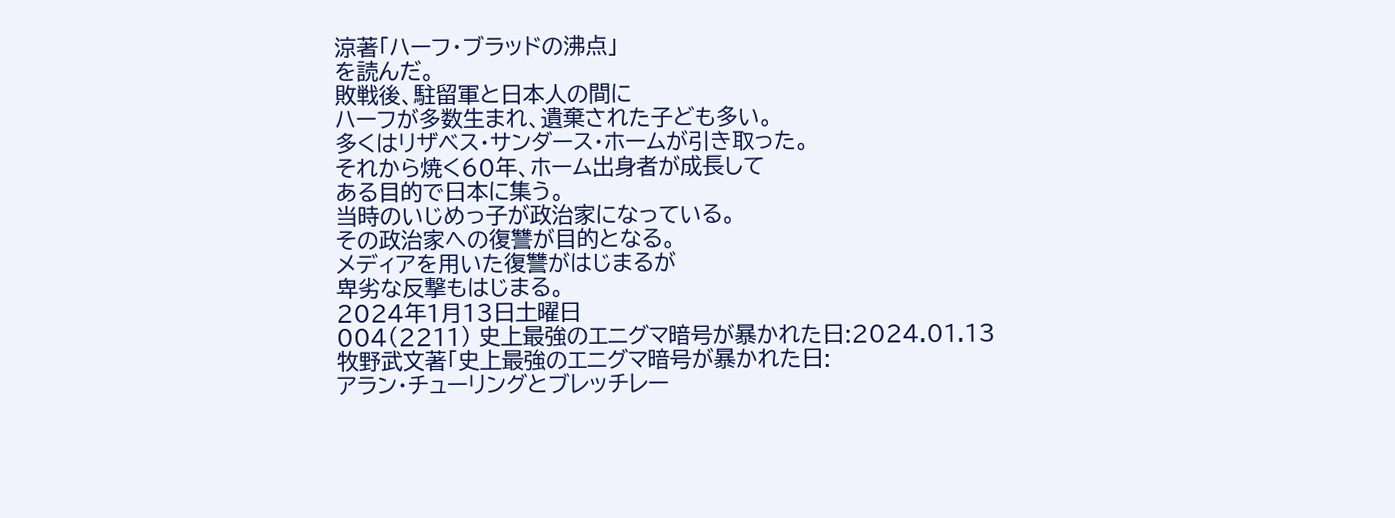涼著「ハーフ・ブラッドの沸点」
を読んだ。
敗戦後、駐留軍と日本人の間に
ハーフが多数生まれ、遺棄された子ども多い。
多くはリザベス・サンダース・ホームが引き取った。
それから焼く60年、ホーム出身者が成長して
ある目的で日本に集う。
当時のいじめっ子が政治家になっている。
その政治家への復讐が目的となる。
メディアを用いた復讐がはじまるが
卑劣な反撃もはじまる。
2024年1月13日土曜日
004(2211) 史上最強のエニグマ暗号が暴かれた日:2024.01.13
牧野武文著「史上最強のエニグマ暗号が暴かれた日:
アラン・チューリングとブレッチレー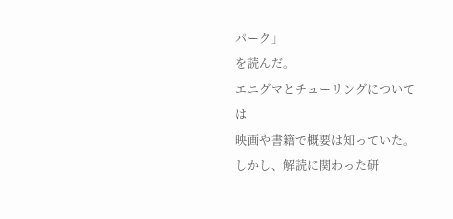パーク」
を読んだ。
エニグマとチューリングについては
映画や書籍で概要は知っていた。
しかし、解読に関わった研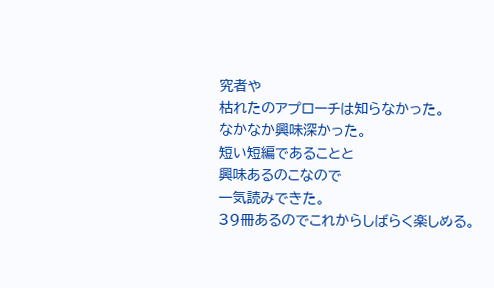究者や
枯れたのアプローチは知らなかった。
なかなか興味深かった。
短い短編であることと
興味あるのこなので
一気読みできた。
39冊あるのでこれからしばらく楽しめる。